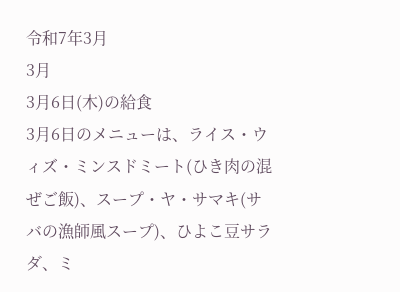令和7年3月
3月
3月6日(木)の給食
3月6日のメニューは、ライス・ウィズ・ミンスドミート(ひき肉の混ぜご飯)、スープ・ヤ・サマキ(サバの漁師風スープ)、ひよこ豆サラダ、ミ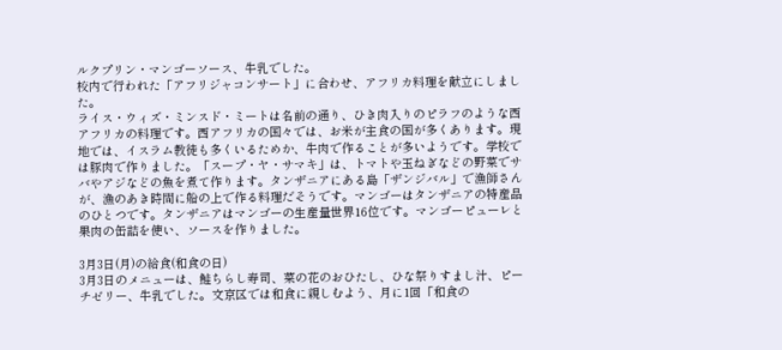ルクプリン・マンゴーソース、牛乳でした。
校内で行われた「アフリジャコンサート」に合わせ、アフリカ料理を献立にしました。
ライス・ウィズ・ミンスド・ミートは名前の通り、ひき肉入りのピラフのような西アフリカの料理です。西アフリカの国々では、お米が主食の国が多くあります。現地では、イスラム教徒も多くいるためか、牛肉で作ることが多いようです。学校では豚肉で作りました。「スープ・ヤ・サマキ」は、トマトや玉ねぎなどの野菜でサバやアジなどの魚を煮て作ります。タンザニアにある島「ザンジバル」で漁師さんが、漁のあき時間に船の上で作る料理だそうです。マンゴーはタンザニアの特産品のひとつです。タンザニアはマンゴーの生産量世界16位です。マンゴーピューレと果肉の缶詰を使い、ソースを作りました。

3月3日(月)の給食(和食の日)
3月3日のメニューは、鮭ちらし寿司、菜の花のおひたし、ひな祭りすまし汁、ピーチゼリー、牛乳でした。文京区では和食に親しむよう、月に1回「和食の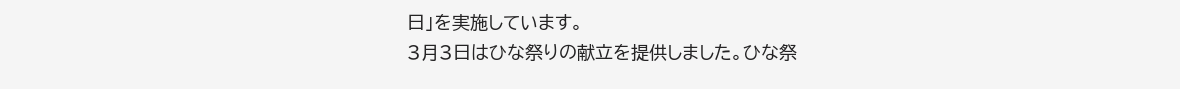日」を実施しています。
3月3日はひな祭りの献立を提供しました。ひな祭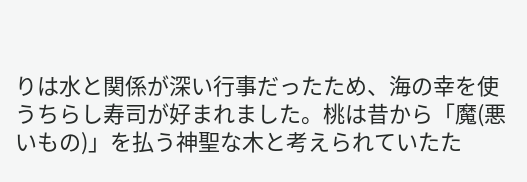りは水と関係が深い行事だったため、海の幸を使うちらし寿司が好まれました。桃は昔から「魔(悪いもの)」を払う神聖な木と考えられていたた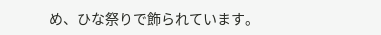め、ひな祭りで飾られています。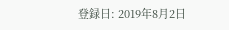登録日: 2019年8月2日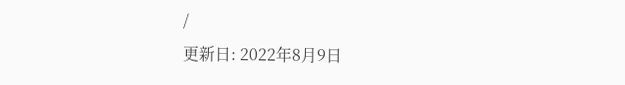/
更新日: 2022年8月9日